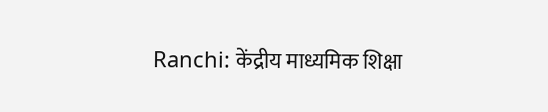Ranchi: केंद्रीय माध्यमिक शिक्षा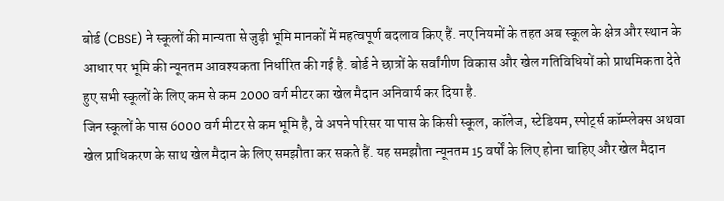बोर्ड (CBSE) ने स्कूलों की मान्यता से जुड़ी भूमि मानकों में महत्वपूर्ण बदलाव किए हैं. नए नियमों के तहत अब स्कूल के क्षेत्र और स्थान के आधार पर भूमि की न्यूनतम आवश्यकता निर्धारित की गई है. बोर्ड ने छात्रों के सर्वांगीण विकास और खेल गतिविधियों को प्राथमिकता देते हुए सभी स्कूलों के लिए कम से कम 2000 वर्ग मीटर का खेल मैदान अनिवार्य कर दिया है.
जिन स्कूलों के पास 6000 वर्ग मीटर से कम भूमि है, वे अपने परिसर या पास के किसी स्कूल, कॉलेज, स्टेडियम, स्पोर्ट्स कॉम्प्लेक्स अथवा खेल प्राधिकरण के साथ खेल मैदान के लिए समझौता कर सकते हैं. यह समझौता न्यूनतम 15 वर्षों के लिए होना चाहिए और खेल मैदान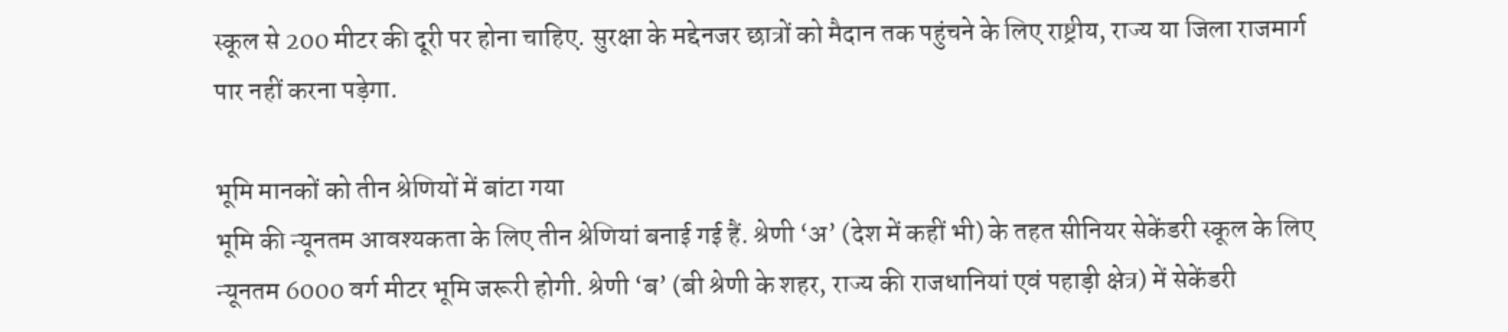स्कूल से 200 मीटर की दूरी पर होना चाहिए. सुरक्षा के मद्देनजर छात्रों को मैदान तक पहुंचने के लिए राष्ट्रीय, राज्य या जिला राजमार्ग पार नहीं करना पड़ेगा.

भूमि मानकों को तीन श्रेणियों में बांटा गया
भूमि की न्यूनतम आवश्यकता के लिए तीन श्रेणियां बनाई गई हैं. श्रेणी ‘अ’ (देश में कहीं भी) के तहत सीनियर सेकेंडरी स्कूल के लिए न्यूनतम 6000 वर्ग मीटर भूमि जरूरी होगी. श्रेणी ‘ब’ (बी श्रेणी के शहर, राज्य की राजधानियां एवं पहाड़ी क्षेत्र) में सेकेंडरी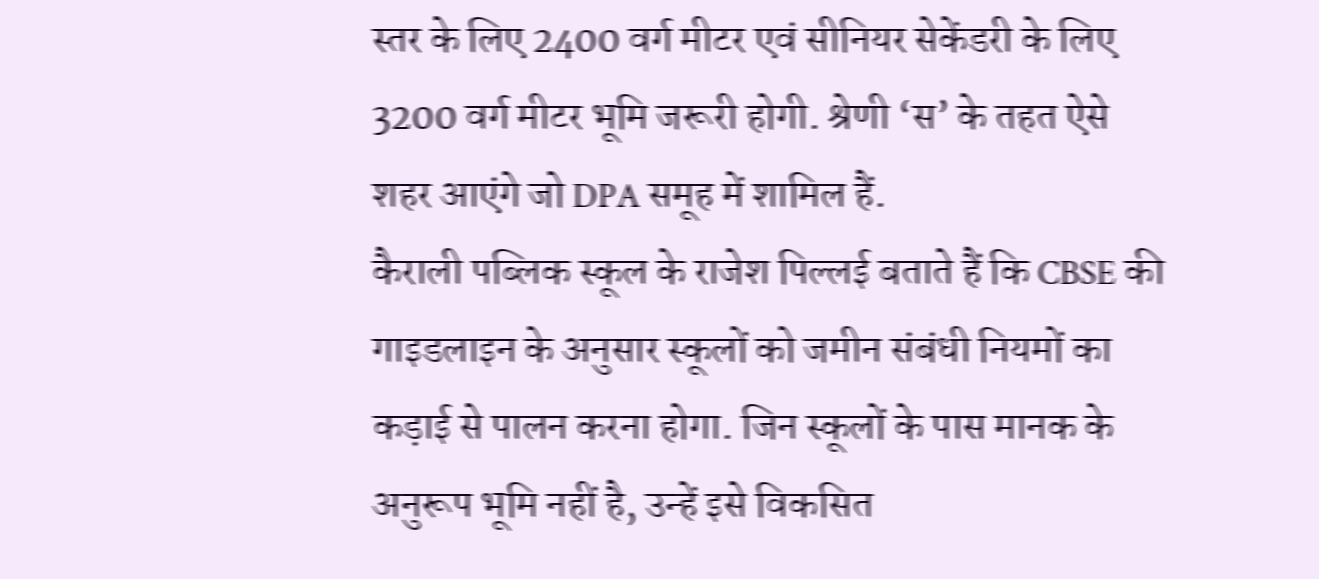स्तर के लिए 2400 वर्ग मीटर एवं सीनियर सेकेंडरी के लिए 3200 वर्ग मीटर भूमि जरूरी होगी. श्रेणी ‘स’ के तहत ऐसे शहर आएंगे जो DPA समूह में शामिल हैं.
कैराली पब्लिक स्कूल के राजेश पिल्लई बताते हैं कि CBSE की गाइडलाइन के अनुसार स्कूलों को जमीन संबंधी नियमों का कड़ाई से पालन करना होगा. जिन स्कूलों के पास मानक के अनुरूप भूमि नहीं है, उन्हें इसे विकसित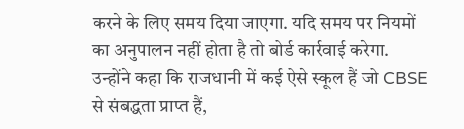करने के लिए समय दिया जाएगा. यदि समय पर नियमों का अनुपालन नहीं होता है तो बोर्ड कार्रवाई करेगा.
उन्होंने कहा कि राजधानी में कई ऐसे स्कूल हैं जो CBSE से संबद्धता प्राप्त हैं,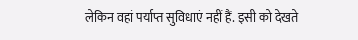लेकिन वहां पर्याप्त सुविधाएं नहीं हैं. इसी को देखते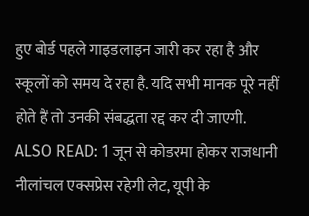हुए बोर्ड पहले गाइडलाइन जारी कर रहा है और स्कूलों को समय दे रहा है. यदि सभी मानक पूरे नहीं होते हैं तो उनकी संबद्धता रद्द कर दी जाएगी.
ALSO READ: 1 जून से कोडरमा होकर राजधानी नीलांचल एक्सप्रेस रहेगी लेट, यूपी के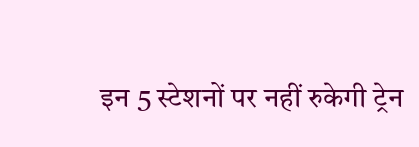इन 5 स्टेशनों पर नहीं रुकेगी ट्रेन